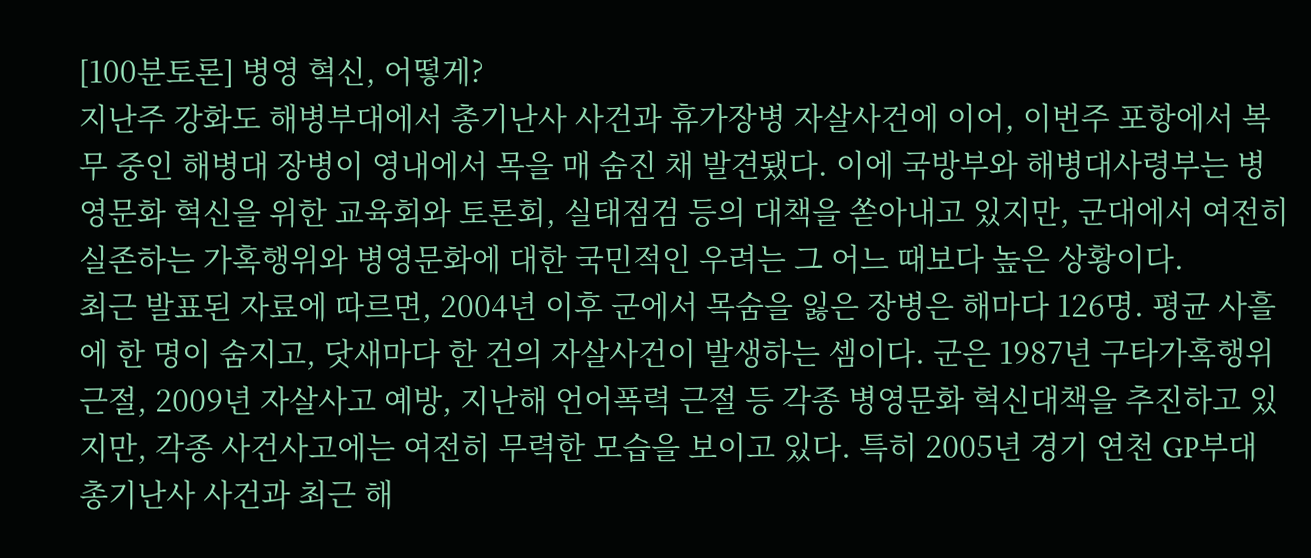[100분토론] 병영 혁신, 어떻게?
지난주 강화도 해병부대에서 총기난사 사건과 휴가장병 자살사건에 이어, 이번주 포항에서 복무 중인 해병대 장병이 영내에서 목을 매 숨진 채 발견됐다. 이에 국방부와 해병대사령부는 병영문화 혁신을 위한 교육회와 토론회, 실태점검 등의 대책을 쏟아내고 있지만, 군대에서 여전히 실존하는 가혹행위와 병영문화에 대한 국민적인 우려는 그 어느 때보다 높은 상황이다.
최근 발표된 자료에 따르면, 2004년 이후 군에서 목숨을 잃은 장병은 해마다 126명. 평균 사흘에 한 명이 숨지고, 닷새마다 한 건의 자살사건이 발생하는 셈이다. 군은 1987년 구타가혹행위 근절, 2009년 자살사고 예방, 지난해 언어폭력 근절 등 각종 병영문화 혁신대책을 추진하고 있지만, 각종 사건사고에는 여전히 무력한 모습을 보이고 있다. 특히 2005년 경기 연천 GP부대 총기난사 사건과 최근 해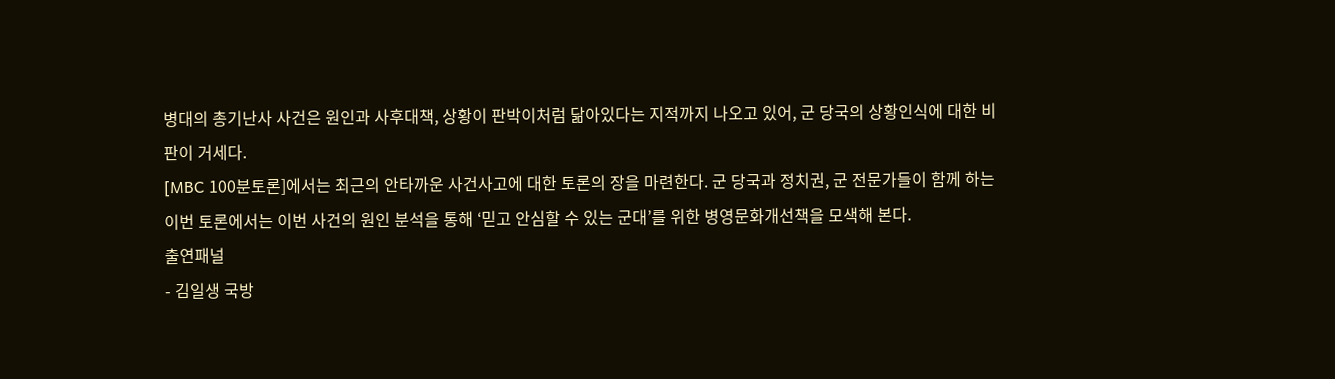병대의 총기난사 사건은 원인과 사후대책, 상황이 판박이처럼 닮아있다는 지적까지 나오고 있어, 군 당국의 상황인식에 대한 비판이 거세다.
[MBC 100분토론]에서는 최근의 안타까운 사건사고에 대한 토론의 장을 마련한다. 군 당국과 정치권, 군 전문가들이 함께 하는 이번 토론에서는 이번 사건의 원인 분석을 통해 ‘믿고 안심할 수 있는 군대’를 위한 병영문화개선책을 모색해 본다.
출연패널
- 김일생 국방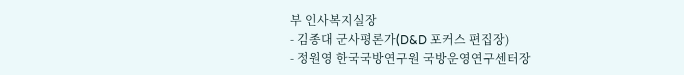부 인사복지실장
- 김종대 군사평론가(D&D 포커스 편집장)
- 정원영 한국국방연구원 국방운영연구센터장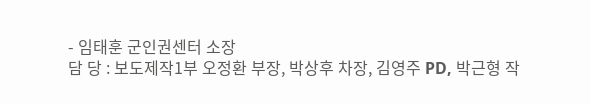- 임태훈 군인권센터 소장
담 당 : 보도제작1부 오정환 부장, 박상후 차장, 김영주 PD, 박근형 작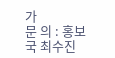가
문 의 : 홍보국 최수진